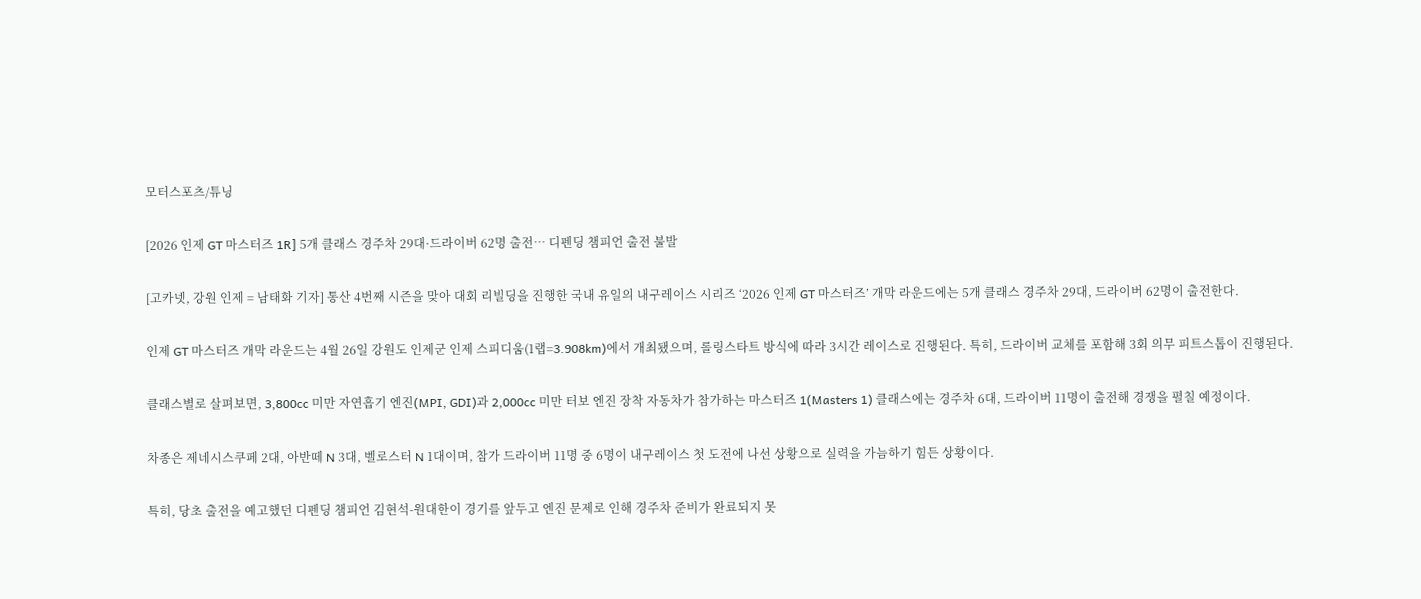모터스포츠/튜닝

[2026 인제 GT 마스터즈 1R] 5개 클래스 경주차 29대·드라이버 62명 출전… 디펜딩 챔피언 출전 불발

[고카넷, 강원 인제 = 남태화 기자] 통산 4번째 시즌을 맞아 대회 리빌딩을 진행한 국내 유일의 내구레이스 시리즈 ‘2026 인제 GT 마스터즈’ 개막 라운드에는 5개 클래스 경주차 29대, 드라이버 62명이 출전한다.

인제 GT 마스터즈 개막 라운드는 4월 26일 강원도 인제군 인제 스피디움(1랩=3.908km)에서 개최됐으며, 롤링스타트 방식에 따라 3시간 레이스로 진행된다. 특히, 드라이버 교체를 포함해 3회 의무 피트스톱이 진행된다.

클래스별로 살펴보면, 3,800cc 미만 자연흡기 엔진(MPI, GDI)과 2,000cc 미만 터보 엔진 장착 자동차가 참가하는 마스터즈 1(Masters 1) 클래스에는 경주차 6대, 드라이버 11명이 출전해 경쟁을 펼칠 예정이다.

차종은 제네시스쿠페 2대, 아반떼 N 3대, 벨로스터 N 1대이며, 참가 드라이버 11명 중 6명이 내구레이스 첫 도전에 나선 상황으로 실력을 가늠하기 힘든 상황이다.

특히, 당초 출전을 예고했던 디펜딩 챔피언 김현석-원대한이 경기를 앞두고 엔진 문제로 인해 경주차 준비가 완료되지 못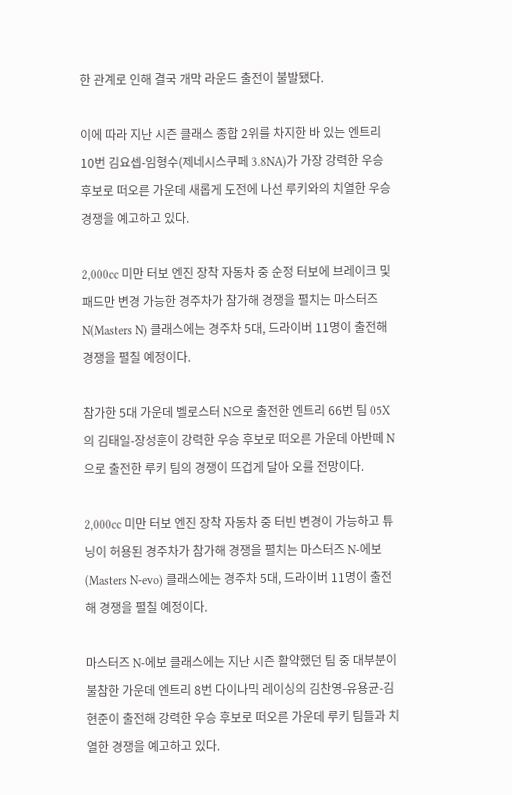한 관계로 인해 결국 개막 라운드 출전이 불발됐다.

이에 따라 지난 시즌 클래스 종합 2위를 차지한 바 있는 엔트리 10번 김요셉-임형수(제네시스쿠페 3.8NA)가 가장 강력한 우승 후보로 떠오른 가운데 새롭게 도전에 나선 루키와의 치열한 우승 경쟁을 예고하고 있다.

2,000cc 미만 터보 엔진 장착 자동차 중 순정 터보에 브레이크 및 패드만 변경 가능한 경주차가 참가해 경쟁을 펼치는 마스터즈 N(Masters N) 클래스에는 경주차 5대, 드라이버 11명이 출전해 경쟁을 펼칠 예정이다.

참가한 5대 가운데 벨로스터 N으로 출전한 엔트리 66번 팀 05X의 김태일-장성훈이 강력한 우승 후보로 떠오른 가운데 아반떼 N으로 출전한 루키 팀의 경쟁이 뜨겁게 달아 오를 전망이다.

2,000cc 미만 터보 엔진 장착 자동차 중 터빈 변경이 가능하고 튜닝이 허용된 경주차가 참가해 경쟁을 펼치는 마스터즈 N-에보(Masters N-evo) 클래스에는 경주차 5대, 드라이버 11명이 출전해 경쟁을 펼칠 예정이다.

마스터즈 N-에보 클래스에는 지난 시즌 활약했던 팀 중 대부분이 불참한 가운데 엔트리 8번 다이나믹 레이싱의 김찬영-유용균-김현준이 출전해 강력한 우승 후보로 떠오른 가운데 루키 팀들과 치열한 경쟁을 예고하고 있다.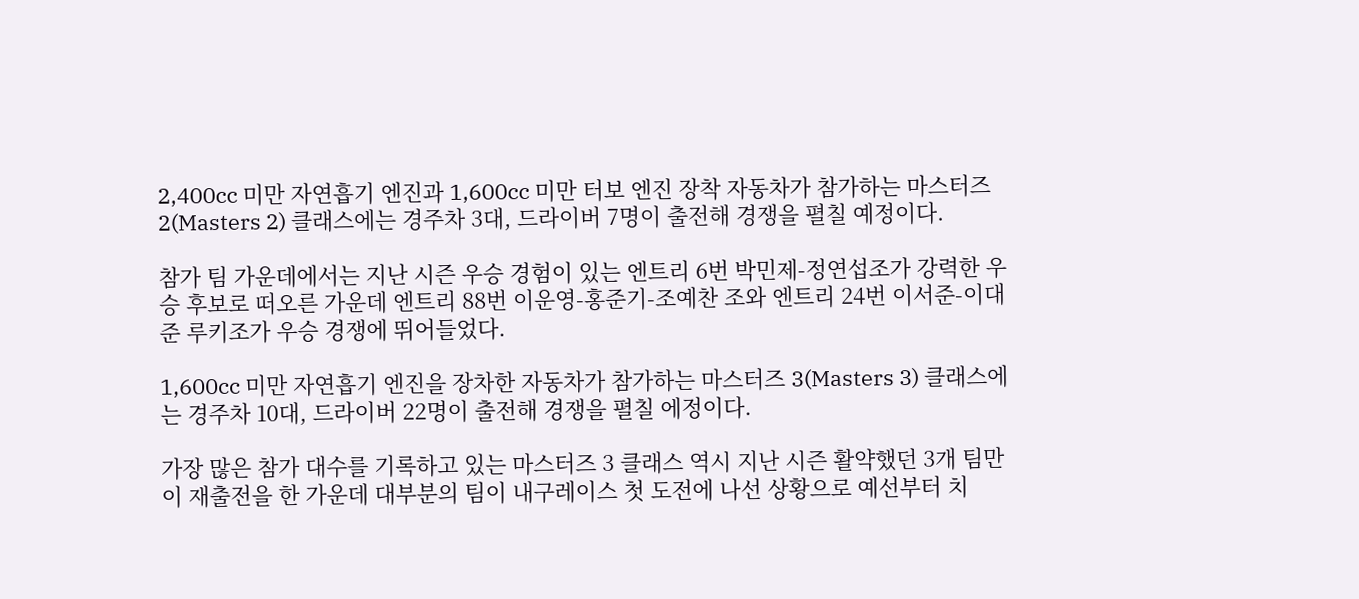2,400cc 미만 자연흡기 엔진과 1,600cc 미만 터보 엔진 장착 자동차가 참가하는 마스터즈 2(Masters 2) 클래스에는 경주차 3대, 드라이버 7명이 출전해 경쟁을 펼칠 예정이다.

참가 팀 가운데에서는 지난 시즌 우승 경험이 있는 엔트리 6번 박민제-정연섭조가 강력한 우승 후보로 떠오른 가운데 엔트리 88번 이운영-홍준기-조예찬 조와 엔트리 24번 이서준-이대준 루키조가 우승 경쟁에 뛰어들었다.

1,600cc 미만 자연흡기 엔진을 장차한 자동차가 참가하는 마스터즈 3(Masters 3) 클래스에는 경주차 10대, 드라이버 22명이 출전해 경쟁을 펼칠 에정이다.

가장 많은 참가 대수를 기록하고 있는 마스터즈 3 클래스 역시 지난 시즌 활약했던 3개 팀만이 재출전을 한 가운데 대부분의 팀이 내구레이스 첫 도전에 나선 상황으로 예선부터 치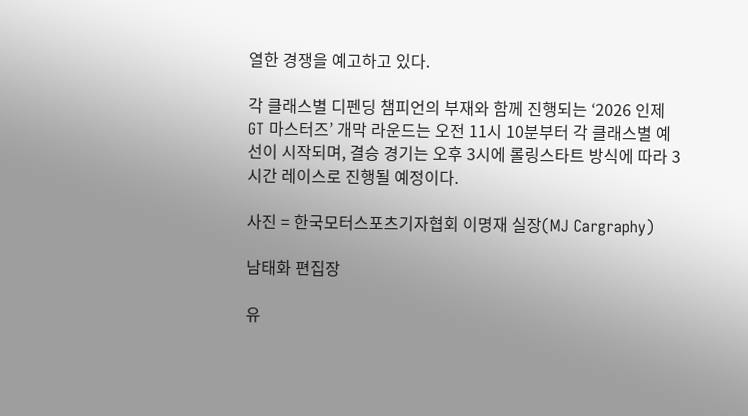열한 경쟁을 예고하고 있다.

각 클래스별 디펜딩 챔피언의 부재와 함께 진행되는 ‘2026 인제 GT 마스터즈’ 개막 라운드는 오전 11시 10분부터 각 클래스별 예선이 시작되며, 결승 경기는 오후 3시에 롤링스타트 방식에 따라 3시간 레이스로 진행될 예정이다.

사진 = 한국모터스포츠기자협회 이명재 실장(MJ Cargraphy)

남태화 편집장

유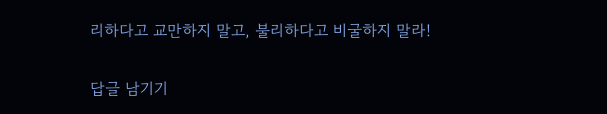리하다고 교만하지 말고, 불리하다고 비굴하지 말라!

답글 남기기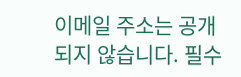이메일 주소는 공개되지 않습니다. 필수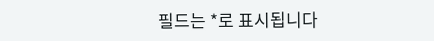필드는 *로 표시됩니다